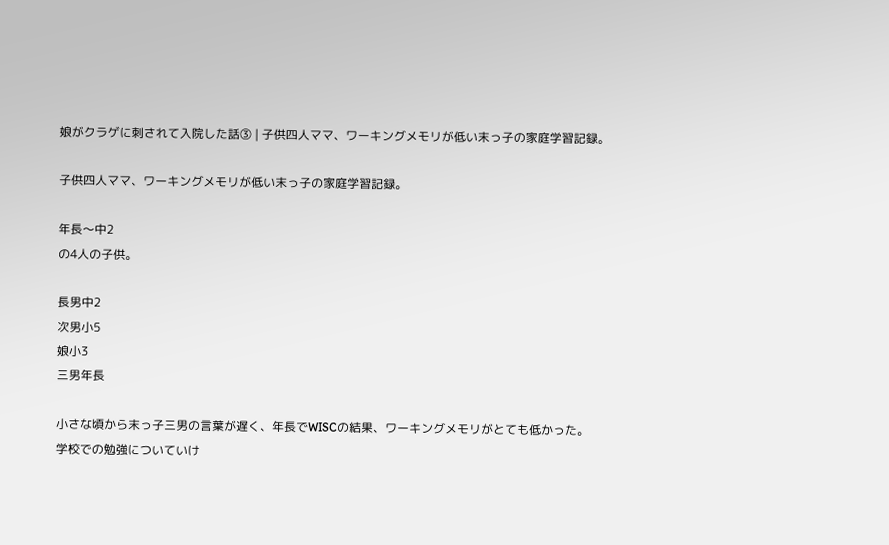娘がクラゲに刺されて入院した話③ | 子供四人ママ、ワーキングメモリが低い末っ子の家庭学習記録。

子供四人ママ、ワーキングメモリが低い末っ子の家庭学習記録。

年長〜中2
の4人の子供。

長男中2
次男小5
娘小3
三男年長

小さな頃から末っ子三男の言葉が遅く、年長でWISCの結果、ワーキングメモリがとても低かった。
学校での勉強についていけ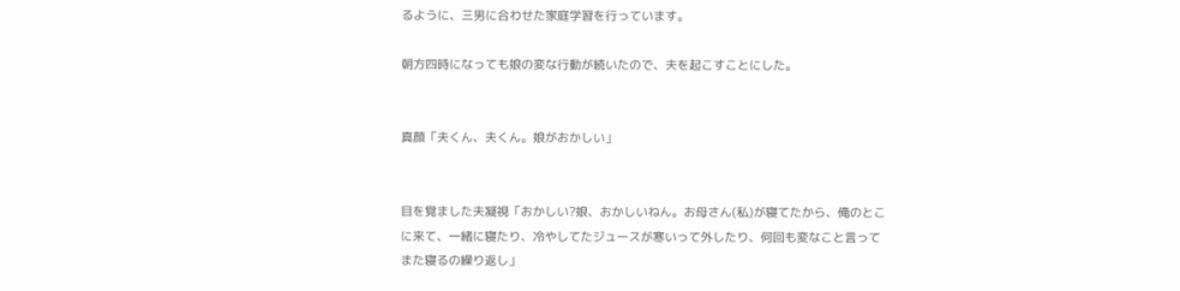るように、三男に合わせた家庭学習を行っています。

朝方四時になっても娘の変な行動が続いたので、夫を起こすことにした。


真顔「夫くん、夫くん。娘がおかしい」


目を覚ました夫凝視「おかしい?娘、おかしいねん。お母さん(私)が寝てたから、俺のとこに来て、一緒に寝たり、冷やしてたジュースが寒いって外したり、何回も変なこと言ってまた寝るの繰り返し」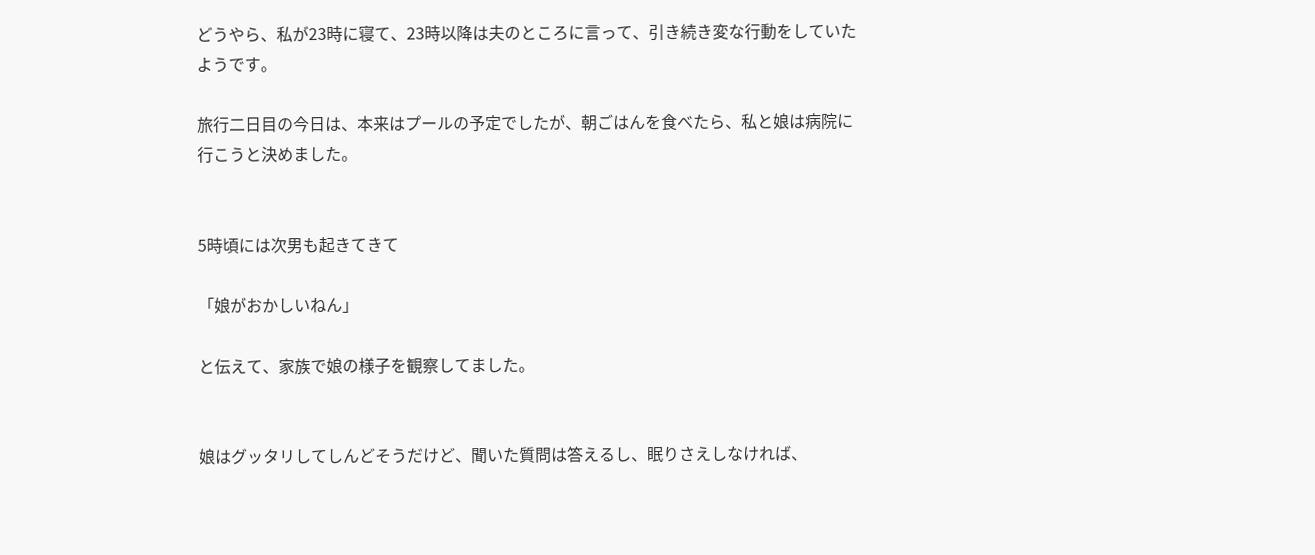どうやら、私が23時に寝て、23時以降は夫のところに言って、引き続き変な行動をしていたようです。

旅行二日目の今日は、本来はプールの予定でしたが、朝ごはんを食べたら、私と娘は病院に行こうと決めました。


5時頃には次男も起きてきて

「娘がおかしいねん」

と伝えて、家族で娘の様子を観察してました。


娘はグッタリしてしんどそうだけど、聞いた質問は答えるし、眠りさえしなければ、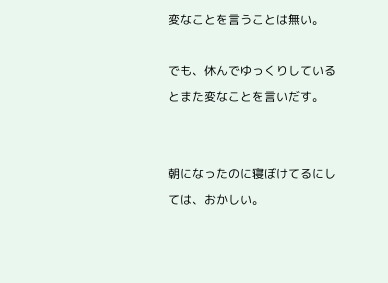変なことを言うことは無い。

でも、休んでゆっくりしているとまた変なことを言いだす。


朝になったのに寝ぼけてるにしては、おかしい。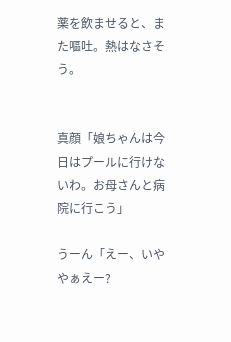薬を飲ませると、また嘔吐。熱はなさそう。


真顔「娘ちゃんは今日はプールに行けないわ。お母さんと病院に行こう」

うーん「えー、いややぁえー?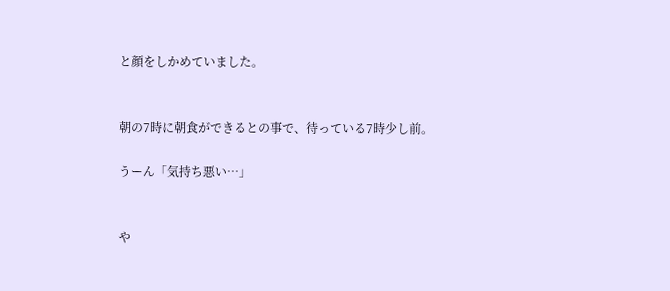と顔をしかめていました。


朝の7時に朝食ができるとの事で、待っている7時少し前。

うーん「気持ち悪い…」


や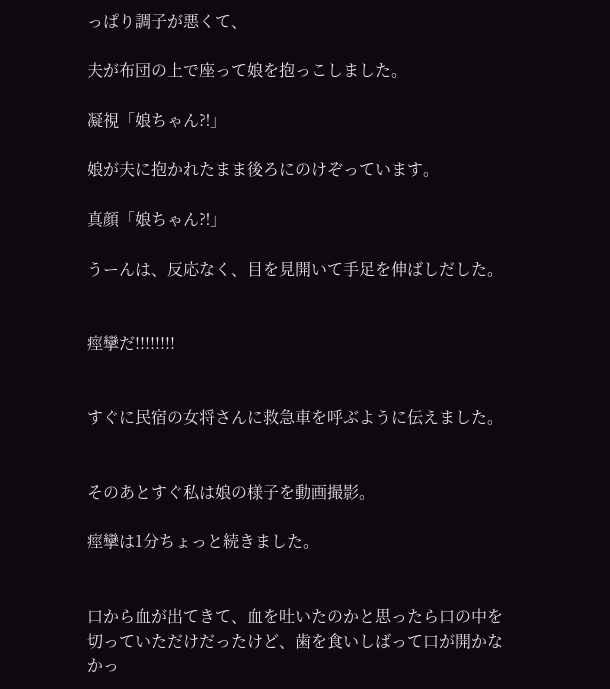っぱり調子が悪くて、

夫が布団の上で座って娘を抱っこしました。

凝視「娘ちゃん⁈」

娘が夫に抱かれたまま後ろにのけぞっています。

真顔「娘ちゃん⁈」

うーんは、反応なく、目を見開いて手足を伸ばしだした。


痙攣だ!!!!!!!!


すぐに民宿の女将さんに救急車を呼ぶように伝えました。


そのあとすぐ私は娘の様子を動画撮影。

痙攣は1分ちょっと続きました。


口から血が出てきて、血を吐いたのかと思ったら口の中を切っていただけだったけど、歯を食いしばって口が開かなかっ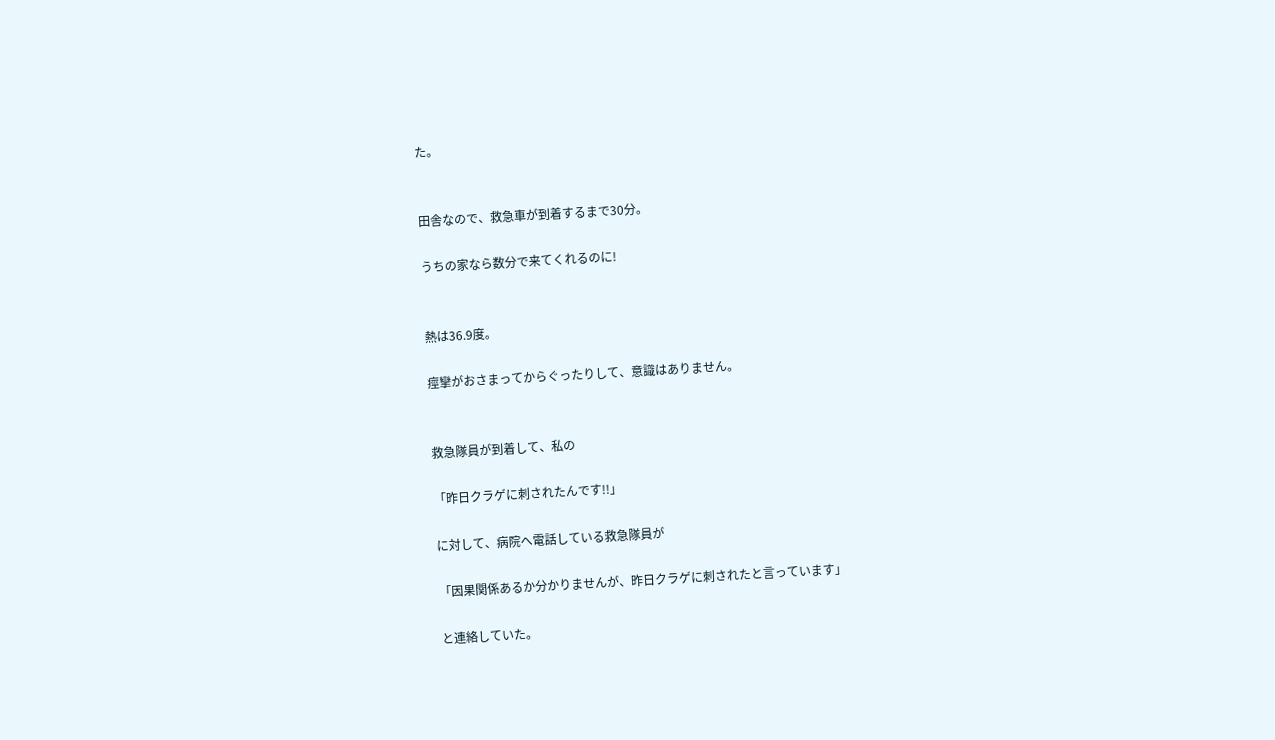た。


田舎なので、救急車が到着するまで30分。

うちの家なら数分で来てくれるのに!


熱は36.9度。

痙攣がおさまってからぐったりして、意識はありません。


救急隊員が到着して、私の

「昨日クラゲに刺されたんです!!」

に対して、病院へ電話している救急隊員が

「因果関係あるか分かりませんが、昨日クラゲに刺されたと言っています」

と連絡していた。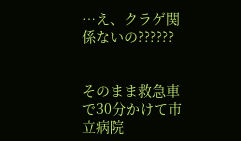…え、クラゲ関係ないの??????


そのまま救急車で30分かけて市立病院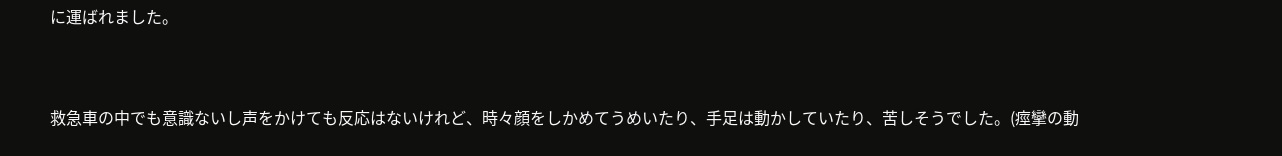に運ばれました。


救急車の中でも意識ないし声をかけても反応はないけれど、時々顔をしかめてうめいたり、手足は動かしていたり、苦しそうでした。(痙攣の動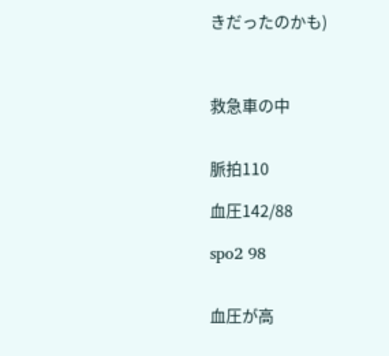きだったのかも)



救急車の中


脈拍110

血圧142/88

spo2 98


血圧が高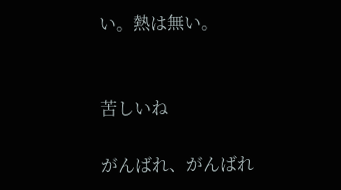い。熱は無い。


苦しいね

がんばれ、がんばれ